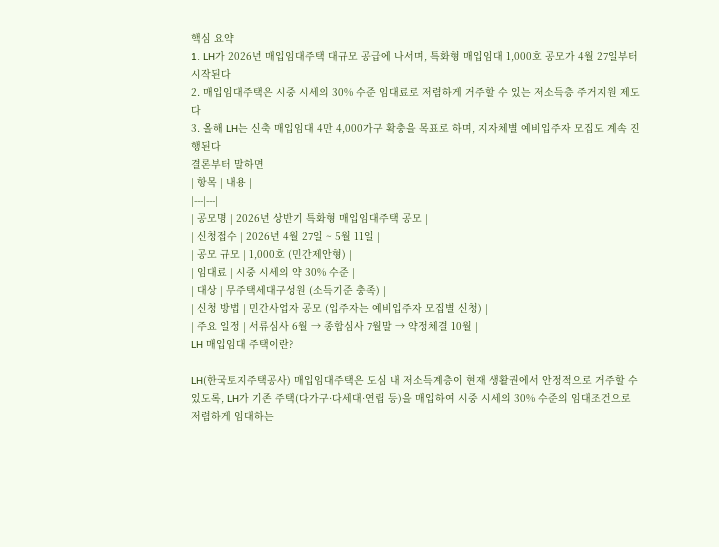핵심 요약
1. LH가 2026년 매입임대주택 대규모 공급에 나서며, 특화형 매입임대 1,000호 공모가 4월 27일부터 시작된다
2. 매입임대주택은 시중 시세의 30% 수준 임대료로 저렴하게 거주할 수 있는 저소득층 주거지원 제도다
3. 올해 LH는 신축 매입임대 4만 4,000가구 확충을 목표로 하며, 지자체별 예비입주자 모집도 계속 진행된다
결론부터 말하면
| 항목 | 내용 |
|---|---|
| 공모명 | 2026년 상반기 특화형 매입임대주택 공모 |
| 신청접수 | 2026년 4월 27일 ~ 5월 11일 |
| 공모 규모 | 1,000호 (민간제안형) |
| 임대료 | 시중 시세의 약 30% 수준 |
| 대상 | 무주택세대구성원 (소득기준 충족) |
| 신청 방법 | 민간사업자 공모 (입주자는 예비입주자 모집별 신청) |
| 주요 일정 | 서류심사 6월 → 종합심사 7월말 → 약정체결 10월 |
LH 매입임대 주택이란?

LH(한국토지주택공사) 매입임대주택은 도심 내 저소득계층이 현재 생활권에서 안정적으로 거주할 수 있도록, LH가 기존 주택(다가구·다세대·연립 등)을 매입하여 시중 시세의 30% 수준의 임대조건으로 저렴하게 임대하는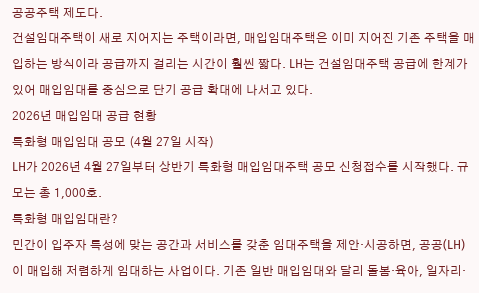공공주택 제도다.
건설임대주택이 새로 지어지는 주택이라면, 매입임대주택은 이미 지어진 기존 주택을 매입하는 방식이라 공급까지 걸리는 시간이 훨씬 짧다. LH는 건설임대주택 공급에 한계가 있어 매입임대를 중심으로 단기 공급 확대에 나서고 있다.
2026년 매입임대 공급 현황
특화형 매입임대 공모 (4월 27일 시작)
LH가 2026년 4월 27일부터 상반기 특화형 매입임대주택 공모 신청접수를 시작했다. 규모는 총 1,000호.
특화형 매입임대란?
민간이 입주자 특성에 맞는 공간과 서비스를 갖춘 임대주택을 제안·시공하면, 공공(LH)이 매입해 저렴하게 임대하는 사업이다. 기존 일반 매입임대와 달리 돌봄·육아, 일자리·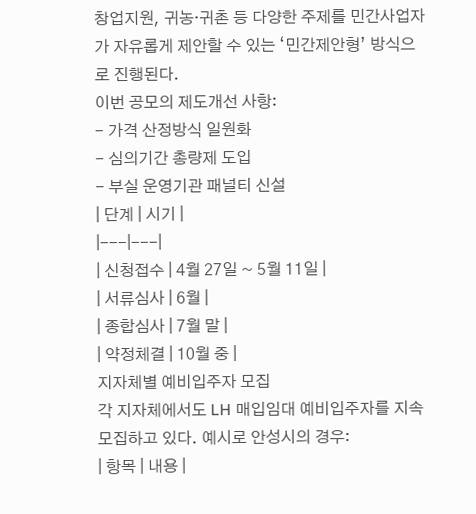창업지원, 귀농·귀촌 등 다양한 주제를 민간사업자가 자유롭게 제안할 수 있는 ‘민간제안형’ 방식으로 진행된다.
이번 공모의 제도개선 사항:
- 가격 산정방식 일원화
- 심의기간 총량제 도입
- 부실 운영기관 패널티 신설
| 단계 | 시기 |
|---|---|
| 신청접수 | 4월 27일 ~ 5월 11일 |
| 서류심사 | 6월 |
| 종합심사 | 7월 말 |
| 약정체결 | 10월 중 |
지자체별 예비입주자 모집
각 지자체에서도 LH 매입임대 예비입주자를 지속 모집하고 있다. 예시로 안성시의 경우:
| 항목 | 내용 |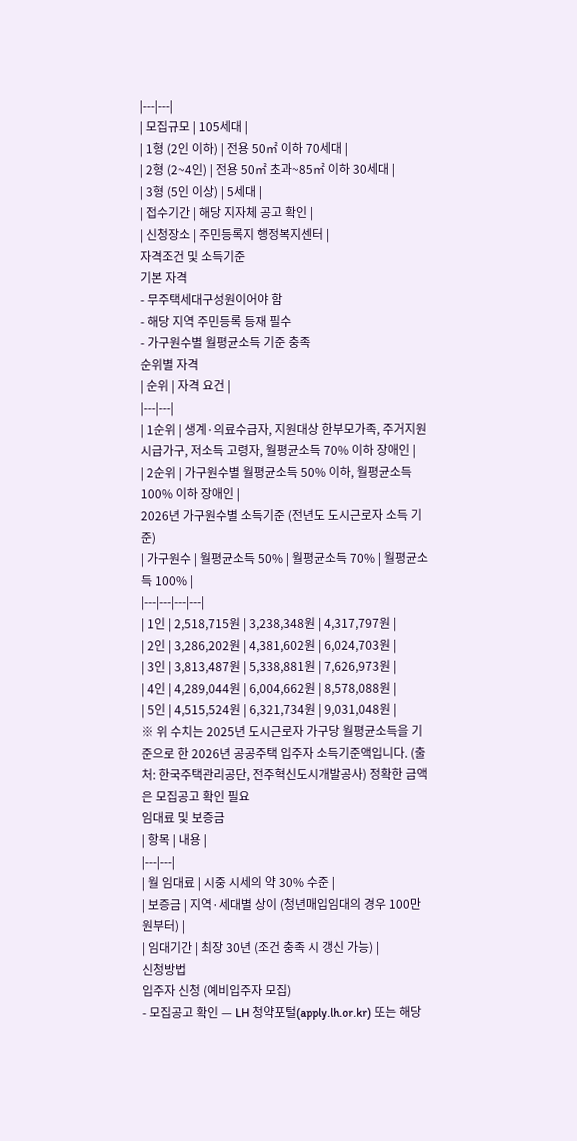|---|---|
| 모집규모 | 105세대 |
| 1형 (2인 이하) | 전용 50㎡ 이하 70세대 |
| 2형 (2~4인) | 전용 50㎡ 초과~85㎡ 이하 30세대 |
| 3형 (5인 이상) | 5세대 |
| 접수기간 | 해당 지자체 공고 확인 |
| 신청장소 | 주민등록지 행정복지센터 |
자격조건 및 소득기준
기본 자격
- 무주택세대구성원이어야 함
- 해당 지역 주민등록 등재 필수
- 가구원수별 월평균소득 기준 충족
순위별 자격
| 순위 | 자격 요건 |
|---|---|
| 1순위 | 생계·의료수급자, 지원대상 한부모가족, 주거지원 시급가구, 저소득 고령자, 월평균소득 70% 이하 장애인 |
| 2순위 | 가구원수별 월평균소득 50% 이하, 월평균소득 100% 이하 장애인 |
2026년 가구원수별 소득기준 (전년도 도시근로자 소득 기준)
| 가구원수 | 월평균소득 50% | 월평균소득 70% | 월평균소득 100% |
|---|---|---|---|
| 1인 | 2,518,715원 | 3,238,348원 | 4,317,797원 |
| 2인 | 3,286,202원 | 4,381,602원 | 6,024,703원 |
| 3인 | 3,813,487원 | 5,338,881원 | 7,626,973원 |
| 4인 | 4,289,044원 | 6,004,662원 | 8,578,088원 |
| 5인 | 4,515,524원 | 6,321,734원 | 9,031,048원 |
※ 위 수치는 2025년 도시근로자 가구당 월평균소득을 기준으로 한 2026년 공공주택 입주자 소득기준액입니다. (출처: 한국주택관리공단, 전주혁신도시개발공사) 정확한 금액은 모집공고 확인 필요
임대료 및 보증금
| 항목 | 내용 |
|---|---|
| 월 임대료 | 시중 시세의 약 30% 수준 |
| 보증금 | 지역·세대별 상이 (청년매입임대의 경우 100만 원부터) |
| 임대기간 | 최장 30년 (조건 충족 시 갱신 가능) |
신청방법
입주자 신청 (예비입주자 모집)
- 모집공고 확인 — LH 청약포털(apply.lh.or.kr) 또는 해당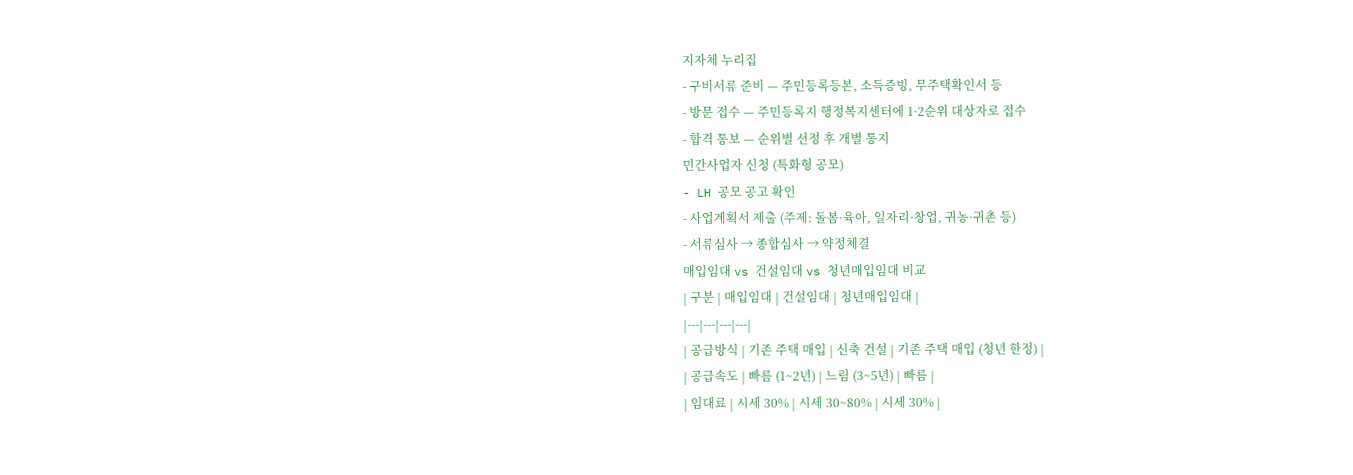지자체 누리집
- 구비서류 준비 — 주민등록등본, 소득증빙, 무주택확인서 등
- 방문 접수 — 주민등록지 행정복지센터에 1·2순위 대상자로 접수
- 합격 통보 — 순위별 선정 후 개별 통지
민간사업자 신청 (특화형 공모)
- LH 공모 공고 확인
- 사업계획서 제출 (주제: 돌봄·육아, 일자리·창업, 귀농·귀촌 등)
- 서류심사 → 종합심사 → 약정체결
매입임대 vs 건설임대 vs 청년매입임대 비교
| 구분 | 매입임대 | 건설임대 | 청년매입임대 |
|---|---|---|---|
| 공급방식 | 기존 주택 매입 | 신축 건설 | 기존 주택 매입 (청년 한정) |
| 공급속도 | 빠름 (1~2년) | 느림 (3~5년) | 빠름 |
| 임대료 | 시세 30% | 시세 30~80% | 시세 30% |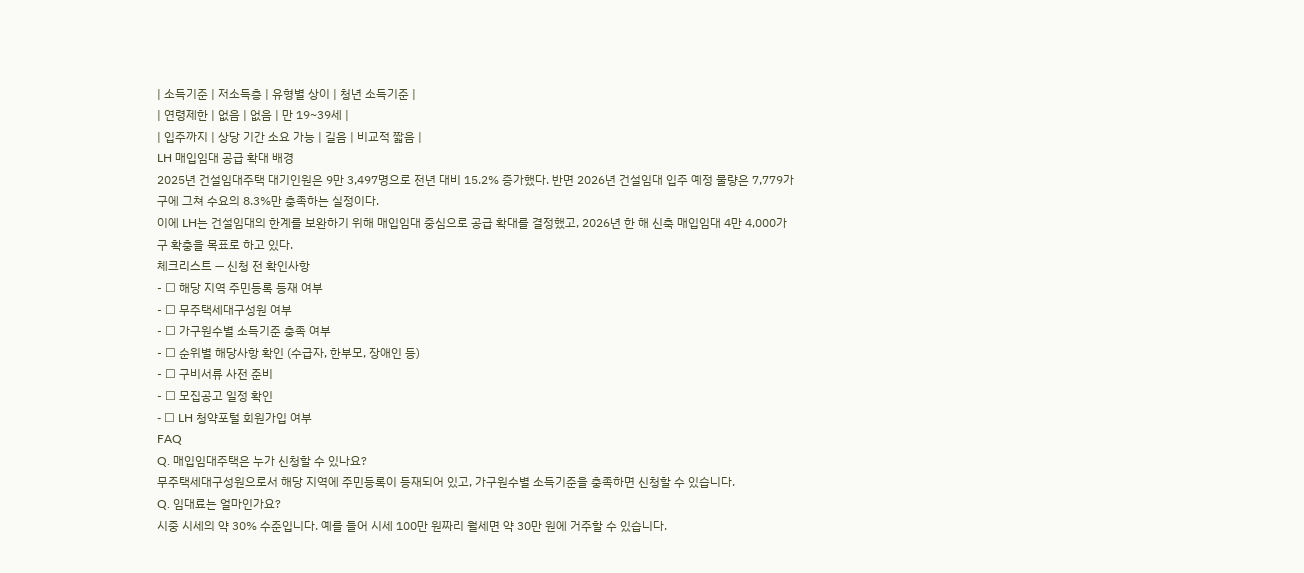| 소득기준 | 저소득층 | 유형별 상이 | 청년 소득기준 |
| 연령제한 | 없음 | 없음 | 만 19~39세 |
| 입주까지 | 상당 기간 소요 가능 | 길음 | 비교적 짧음 |
LH 매입임대 공급 확대 배경
2025년 건설임대주택 대기인원은 9만 3,497명으로 전년 대비 15.2% 증가했다. 반면 2026년 건설임대 입주 예정 물량은 7,779가구에 그쳐 수요의 8.3%만 충족하는 실정이다.
이에 LH는 건설임대의 한계를 보완하기 위해 매입임대 중심으로 공급 확대를 결정했고, 2026년 한 해 신축 매입임대 4만 4,000가구 확충을 목표로 하고 있다.
체크리스트 — 신청 전 확인사항
- ☐ 해당 지역 주민등록 등재 여부
- ☐ 무주택세대구성원 여부
- ☐ 가구원수별 소득기준 충족 여부
- ☐ 순위별 해당사항 확인 (수급자, 한부모, 장애인 등)
- ☐ 구비서류 사전 준비
- ☐ 모집공고 일정 확인
- ☐ LH 청약포털 회원가입 여부
FAQ
Q. 매입임대주택은 누가 신청할 수 있나요?
무주택세대구성원으로서 해당 지역에 주민등록이 등재되어 있고, 가구원수별 소득기준을 충족하면 신청할 수 있습니다.
Q. 임대료는 얼마인가요?
시중 시세의 약 30% 수준입니다. 예를 들어 시세 100만 원짜리 월세면 약 30만 원에 거주할 수 있습니다.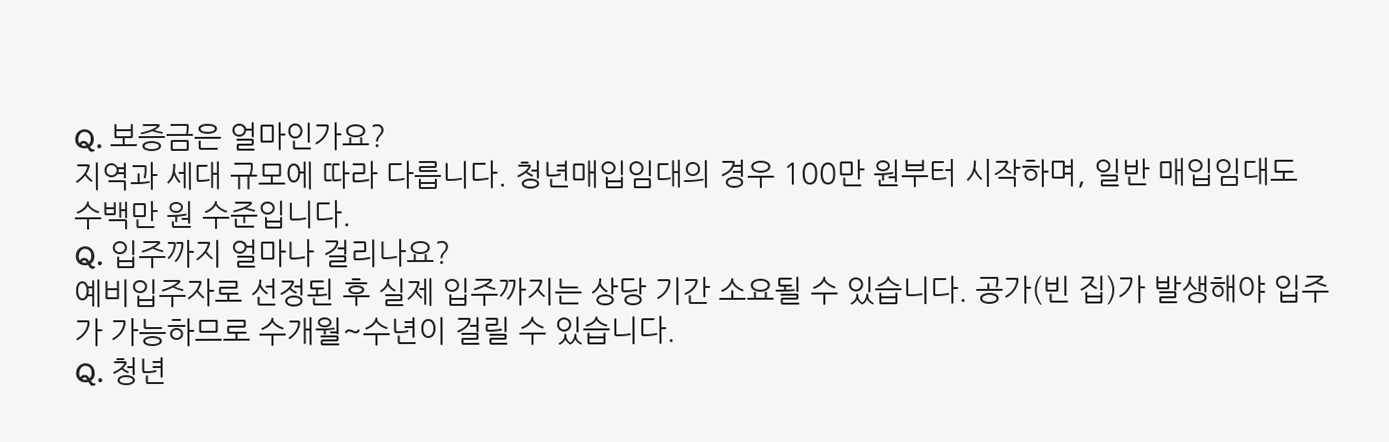Q. 보증금은 얼마인가요?
지역과 세대 규모에 따라 다릅니다. 청년매입임대의 경우 100만 원부터 시작하며, 일반 매입임대도 수백만 원 수준입니다.
Q. 입주까지 얼마나 걸리나요?
예비입주자로 선정된 후 실제 입주까지는 상당 기간 소요될 수 있습니다. 공가(빈 집)가 발생해야 입주가 가능하므로 수개월~수년이 걸릴 수 있습니다.
Q. 청년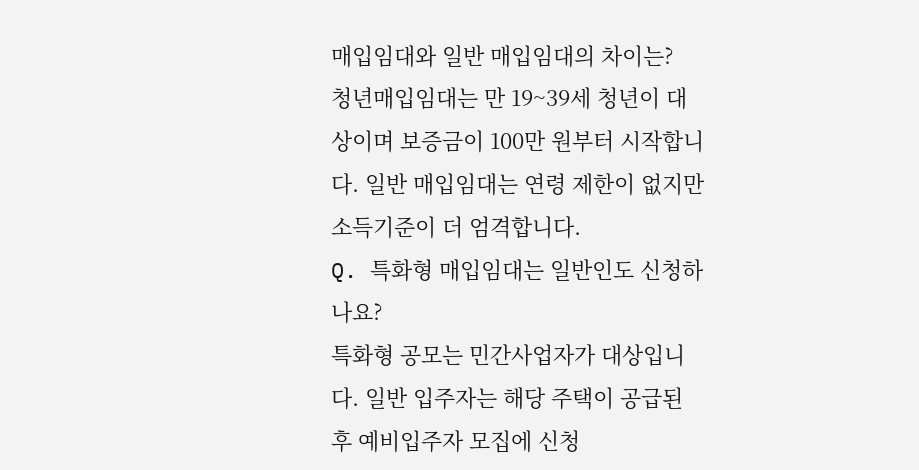매입임대와 일반 매입임대의 차이는?
청년매입임대는 만 19~39세 청년이 대상이며 보증금이 100만 원부터 시작합니다. 일반 매입임대는 연령 제한이 없지만 소득기준이 더 엄격합니다.
Q. 특화형 매입임대는 일반인도 신청하나요?
특화형 공모는 민간사업자가 대상입니다. 일반 입주자는 해당 주택이 공급된 후 예비입주자 모집에 신청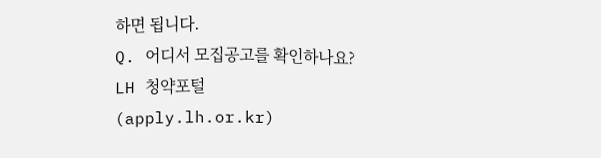하면 됩니다.
Q. 어디서 모집공고를 확인하나요?
LH 청약포털(apply.lh.or.kr)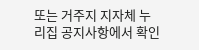또는 거주지 지자체 누리집 공지사항에서 확인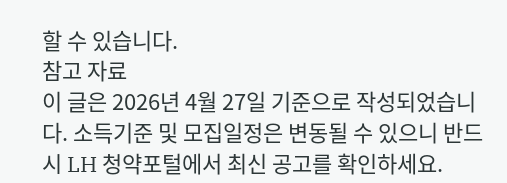할 수 있습니다.
참고 자료
이 글은 2026년 4월 27일 기준으로 작성되었습니다. 소득기준 및 모집일정은 변동될 수 있으니 반드시 LH 청약포털에서 최신 공고를 확인하세요.